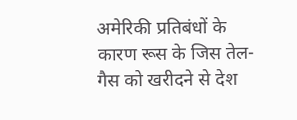अमेरिकी प्रतिबंधों के कारण रूस के जिस तेल-गैस को खरीदने से देश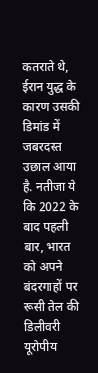कतराते थे, ईरान युद्ध के कारण उसकी डिमांड में जबरदस्त उछाल आया है. नतीजा ये कि 2022 के बाद पहली बार, भारत को अपने बंदरगाहों पर रूसी तेल की डिलीवरी यूरोपीय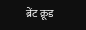ब्रेंट क्रूड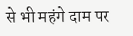से भी महंगे दाम पर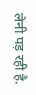लेनी पड़ रही है.